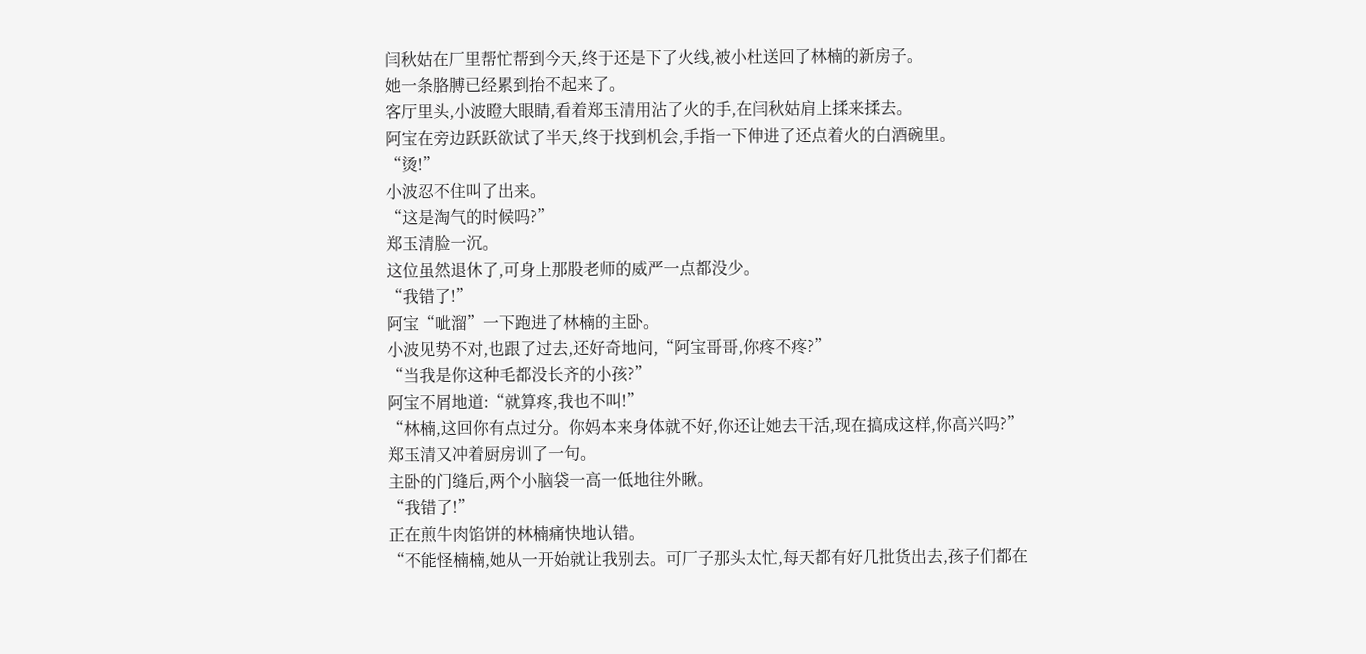闫秋姑在厂里帮忙帮到今天,终于还是下了火线,被小杜送回了林楠的新房子。
她一条胳膊已经累到抬不起来了。
客厅里头,小波瞪大眼睛,看着郑玉清用沾了火的手,在闫秋姑肩上揉来揉去。
阿宝在旁边跃跃欲试了半天,终于找到机会,手指一下伸进了还点着火的白酒碗里。
“烫!”
小波忍不住叫了出来。
“这是淘气的时候吗?”
郑玉清脸一沉。
这位虽然退休了,可身上那股老师的威严一点都没少。
“我错了!”
阿宝“呲溜”一下跑进了林楠的主卧。
小波见势不对,也跟了过去,还好奇地问,“阿宝哥哥,你疼不疼?”
“当我是你这种毛都没长齐的小孩?”
阿宝不屑地道:“就算疼,我也不叫!”
“林楠,这回你有点过分。你妈本来身体就不好,你还让她去干活,现在搞成这样,你高兴吗?”
郑玉清又冲着厨房训了一句。
主卧的门缝后,两个小脑袋一高一低地往外瞅。
“我错了!”
正在煎牛肉馅饼的林楠痛快地认错。
“不能怪楠楠,她从一开始就让我别去。可厂子那头太忙,每天都有好几批货出去,孩子们都在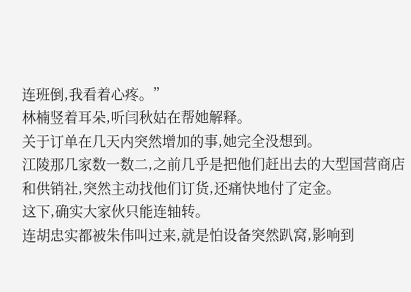连班倒,我看着心疼。”
林楠竖着耳朵,听闫秋姑在帮她解释。
关于订单在几天内突然增加的事,她完全没想到。
江陵那几家数一数二,之前几乎是把他们赶出去的大型国营商店和供销社,突然主动找他们订货,还痛快地付了定金。
这下,确实大家伙只能连轴转。
连胡忠实都被朱伟叫过来,就是怕设备突然趴窝,影响到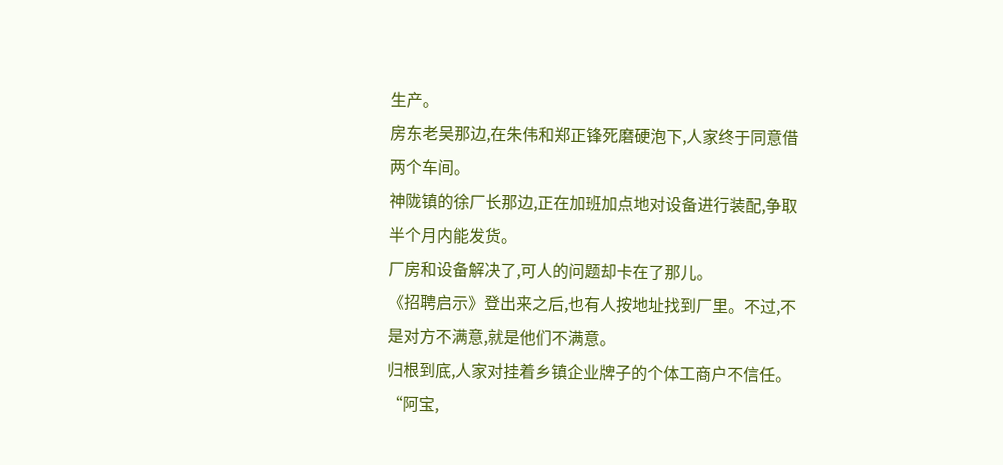生产。
房东老吴那边,在朱伟和郑正锋死磨硬泡下,人家终于同意借两个车间。
神陇镇的徐厂长那边,正在加班加点地对设备进行装配,争取半个月内能发货。
厂房和设备解决了,可人的问题却卡在了那儿。
《招聘启示》登出来之后,也有人按地址找到厂里。不过,不是对方不满意,就是他们不满意。
归根到底,人家对挂着乡镇企业牌子的个体工商户不信任。
“阿宝,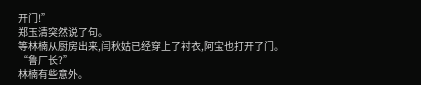开门!”
郑玉清突然说了句。
等林楠从厨房出来,闫秋姑已经穿上了衬衣,阿宝也打开了门。
“鲁厂长?”
林楠有些意外。